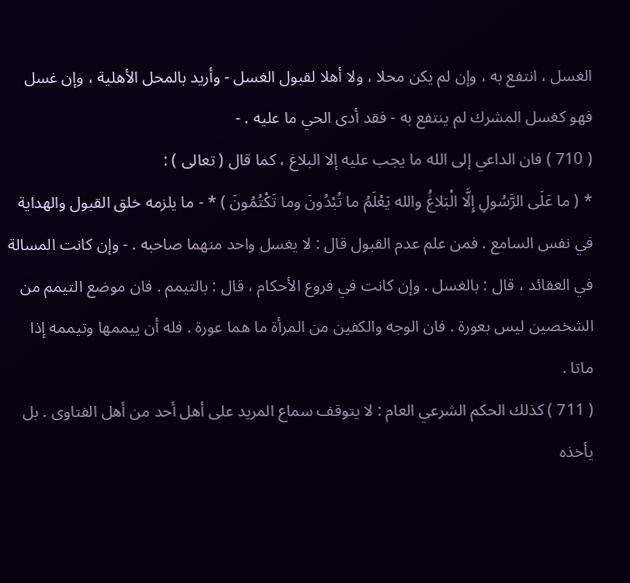الغسل ، انتفع به ، وإن لم يكن محلا ، ولا أهلا لقبول الغسل - وأريد بالمحل الأهلية ، وإن غسل فهو كغسل المشرك لم ينتفع به - فقد أدى الحي ما عليه . -
( 710 ) فان الداعي إلى الله ما يجب عليه إلا البلاغ ، كما قال ( تعالى ) :
* ( ما عَلَى الرَّسُولِ إِلَّا الْبَلاغُ والله يَعْلَمُ ما تُبْدُونَ وما تَكْتُمُونَ ) * - ما يلزمه خلق القبول والهداية في نفس السامع . فمن علم عدم القبول قال : لا يغسل واحد منهما صاحبه . - وإن كانت المسالة في العقائد ، قال : بالغسل . وإن كانت في فروع الأحكام ، قال : بالتيمم . فان موضع التيمم من الشخصين ليس بعورة . فان الوجه والكفين من المرأة ما هما عورة . فله أن ييممها وتيممه إذا ماتا .
( 711 ) كذلك الحكم الشرعي العام : لا يتوقف سماع المريد على أهل أحد من أهل الفتاوى . بل يأخذه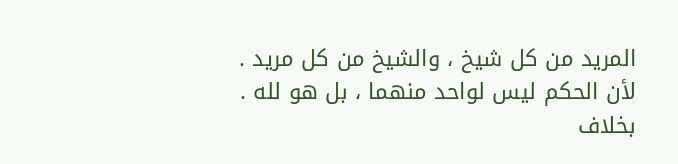المريد من كل شيخ ، والشيخ من كل مريد .
لأن الحكم ليس لواحد منهما ، بل هو لله . بخلاف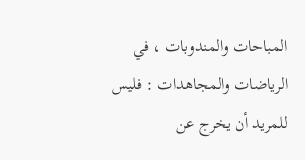المباحات والمندوبات ، في الرياضات والمجاهدات : فليس للمريد أن يخرج عن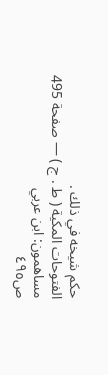حكم شيخه في ذلك .
الفتوحات المكية ( ط . ج ) — صفحة 495
مساهمون: ابن عربي
ص٤٩٥